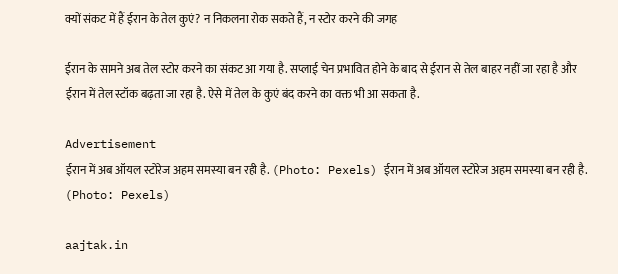क्यों संकट में हैं ईरान के तेल कुएं? न निकलना रोक सकते हैं, न स्टोर करने की जगह

ईरान के सामने अब तेल स्टोर करने का संकट आ गया है. सप्लाई चेन प्रभावित होने के बाद से ईरान से तेल बाहर नहीं जा रहा है और ईरान में तेल स्टॉक बढ़ता जा रहा है. ऐसे में तेल के कुएं बंद करने का वक्त भी आ सकता है.

Advertisement
ईरान में अब ऑयल स्टोरेज अहम समस्या बन रही है. (Photo: Pexels) ईरान में अब ऑयल स्टोरेज अहम समस्या बन रही है. (Photo: Pexels)

aajtak.in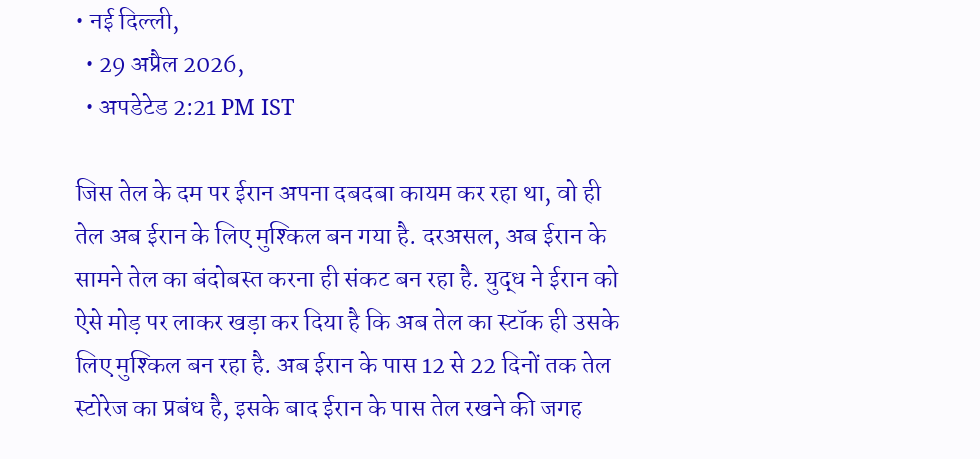• नई दिल्ली,
  • 29 अप्रैल 2026,
  • अपडेटेड 2:21 PM IST

जिस तेल के दम पर ईरान अपना दबदबा कायम कर रहा था, वो ही तेल अब ईरान के लिए मुश्किल बन गया है. दरअसल, अब ईरान के सामने तेल का बंदोबस्त करना ही संकट बन रहा है. युद्ध ने ईरान को ऐसे मोड़ पर लाकर खड़ा कर दिया है कि अब तेल का स्टॉक ही उसके लिए मुश्किल बन रहा है. अब ईरान के पास 12 से 22 दिनों तक तेल स्टोरेज का प्रबंध है, इसके बाद ईरान के पास तेल रखने की जगह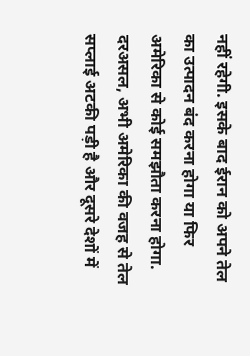नहीं रहेगी. इसके बाद ईरान को अपने तेल का उत्पादन बंद करना होगा या फिर अमेरिका से कोई समझौता करना होगा. दरअसल, अभी अमेरिका की वजह से तेल सप्लाई अटकी पड़ी है और दूसरे देशों में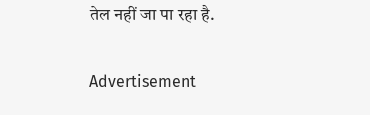तेल नहीं जा पा रहा है.

Advertisement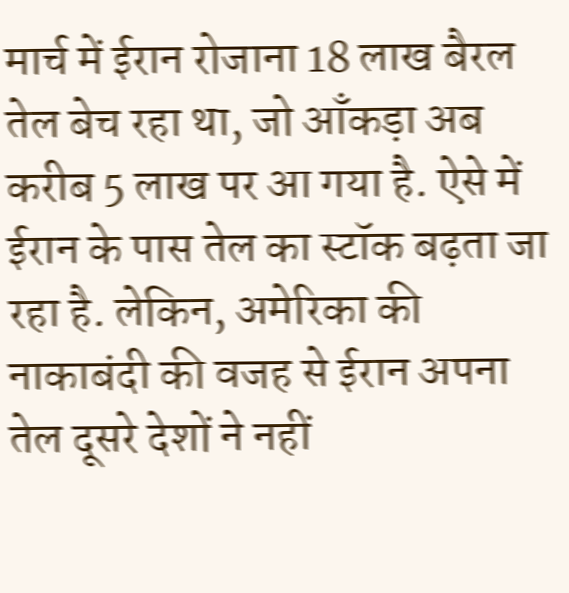मार्च में ईरान रोजाना 18 लाख बैरल तेल बेच रहा था, जो आँकड़ा अब करीब 5 लाख पर आ गया है. ऐसे में ईरान के पास तेल का स्टॉक बढ़ता जा रहा है. लेकिन, अमेरिका की नाकाबंदी की वजह से ईरान अपना तेल दूसरे देशों ने नहीं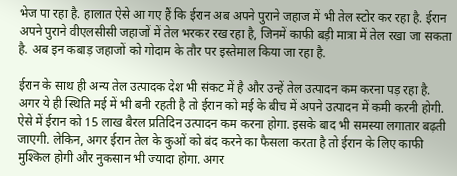भेज पा रहा है. हालात ऐसे आ गए हैं कि ईरान अब अपने पुराने जहाज में भी तेल स्टोर कर रहा है. ईरान अपने पुराने वीएलसीसी जहाजों में तेल भरकर रख रहा है, जिनमें काफी बड़ी मात्रा में तेल रखा जा सकता है. अब इन कबाड़ जहाजों को गोदाम के तौर पर इस्तेमाल किया जा रहा है.

ईरान के साथ ही अन्य तेल उत्पादक देश भी संकट में है और उन्हें तेल उत्पादन कम करना पड़ रहा है. अगर ये ही स्थिति मई में भी बनी रहती है तो ईरान को मई के बीच में अपने उत्पादन में कमी करनी होगी. ऐसे में ईरान को 15 लाख बैरल प्रतिदिन उत्पादन कम करना होगा. इसके बाद भी समस्या लगातार बढ़ती जाएगी. लेकिन, अगर ईरान तेल के कुओं को बंद करने का फैसला करता है तो ईरान के लिए काफी मुश्किल होगी और नुकसान भी ज्यादा होगा. अगर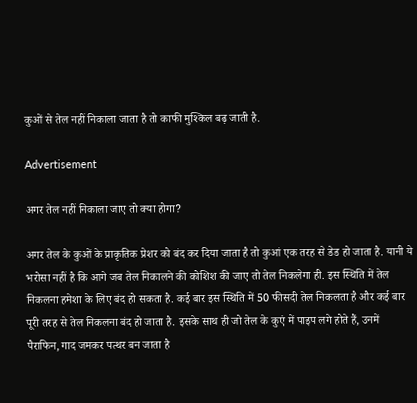कुओं से तेल नहीं निकाला जाता है तो काफी मुश्किल बढ़ जाती है.

Advertisement

अगर तेल नहीं निकाला जाए तो क्या होगा?

अगर तेल के कुओं के प्राकृतिक प्रेशर को बंद कर दिया जाता है तो कुआं एक तरह से डेड हो जाता है. यानी ये भरोसा नहीं है कि आगे जब तेल निकालने की कोशिश की जाए तो तेल निकलेगा ही. इस स्थिति में तेल निकलना हमेशा के लिए बंद हो सकता है. कई बार इस स्थिति में 50 फीसदी तेल निकलता है और कई बार पूरी तरह से तेल निकलना बंद हो जाता है. इसके साथ ही जो तेल के कुएं में पाइप लगे होते हैं, उनमें पैराफिन, गाद जमकर पत्थर बन जाता है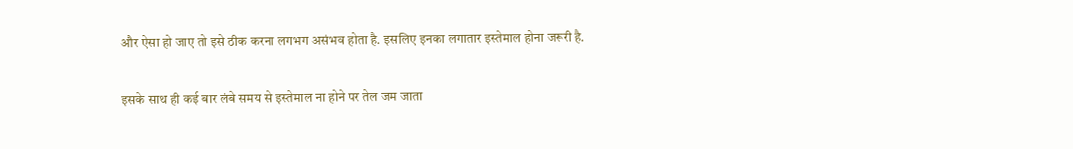और ऐसा हो जाए तो इसे ठीक करना लगभग असंभव होता है. इसलिए इनका लगातार इस्तेमाल होना जरूरी है.

इसके साथ ही कई बार लंबे समय से इस्तेमाल ना होने पर तेल जम जाता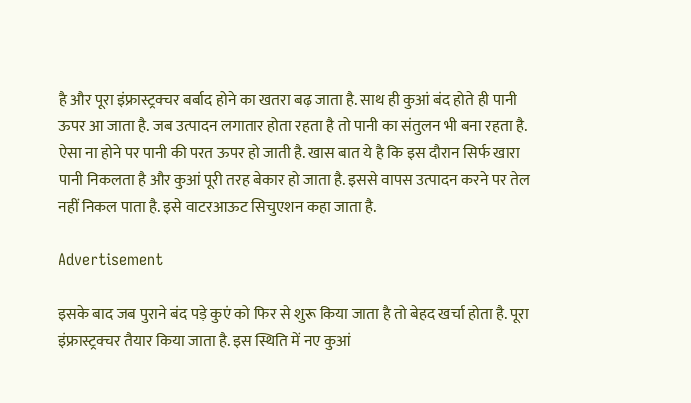है और पूरा इंफ्रास्ट्रक्चर बर्बाद होने का खतरा बढ़ जाता है. साथ ही कुआं बंद होते ही पानी ऊपर आ जाता है. जब उत्पादन लगातार होता रहता है तो पानी का संतुलन भी बना रहता है. ऐसा ना होने पर पानी की परत ऊपर हो जाती है. खास बात ये है कि इस दौरान सिर्फ खारा पानी निकलता है और कुआं पूरी तरह बेकार हो जाता है. इससे वापस उत्पादन करने पर तेल नहीं निकल पाता है. इसे वाटरआऊट सिचुएशन कहा जाता है.

Advertisement

इसके बाद जब पुराने बंद पड़े कुएं को फिर से शुरू किया जाता है तो बेहद खर्चा होता है. पूरा इंफ्रास्ट्रक्चर तैयार किया जाता है. इस स्थिति में नए कुआं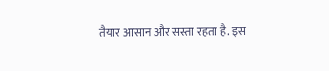तैयार आसान और सस्ता रहता है. इस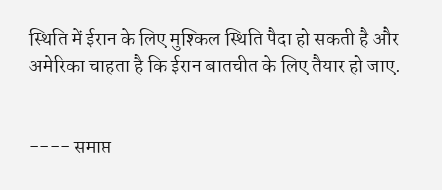स्थिति में ईरान के लिए मुश्किल स्थिति पैदा हो सकती है और अमेरिका चाहता है कि ईरान बातचीत के लिए तैयार हो जाए.


---- समाप्त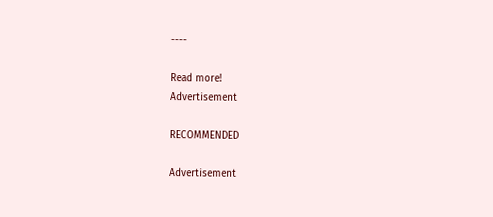----

Read more!
Advertisement

RECOMMENDED

Advertisement